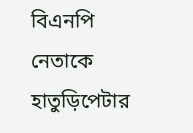বিএনপি নেতাকে হাতুড়িপেটার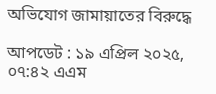অভিযোগ জামায়াতের বিরুদ্ধে

আপডেট : ১৯ এপ্রিল ২০২৫, ০৭:৪২ এএম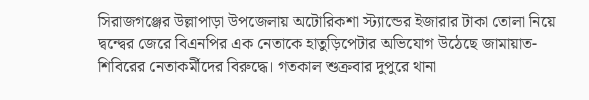সিরাজগঞ্জের উল্লাপাড়া উপজেলায় অটোরিকশা স্ট্যান্ডের ইজারার টাকা তোলা নিয়ে দ্বন্দ্বের জেরে বিএনপির এক নেতাকে হাতুড়িপেটার অভিযোগ উঠেছে জামায়াত-শিবিরের নেতাকর্মীদের বিরুদ্ধে। গতকাল শুক্রবার দুপুরে থানা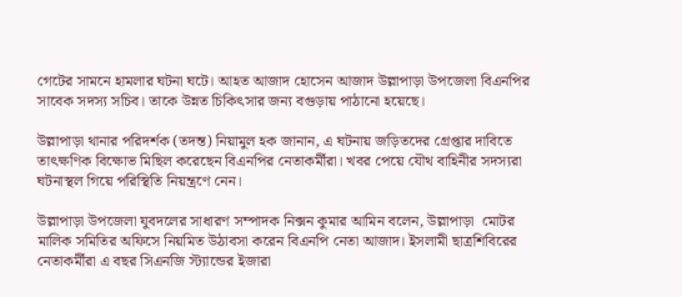গেটের সামনে হামলার ঘটনা ঘটে। আহত আজাদ হোসেন আজাদ উল্লাপাড়া উপজেলা বিএনপির সাবেক সদস্য সচিব। তাকে উন্নত চিকিৎসার জন্য বগুড়ায় পাঠানো হয়েছে।

উল্লাপাড়া থানার পরিদর্শক (তদন্ত) নিয়ামুল হক জানান, এ ঘটনায় জড়িতদের গ্রেপ্তার দাবিতে তাৎক্ষণিক বিক্ষোভ মিছিল করেছেন বিএনপির নেতাকর্মীরা। খবর পেয়ে যৌথ বাহিনীর সদস্যরা ঘটনাস্থল গিয়ে পরিস্থিতি নিয়ন্ত্রণে নেন।

উল্লাপাড়া উপজেলা যুবদলের সাধারণ সম্পাদক নিক্সন কুমার আমিন বলেন, উল্লাপাড়া  মোটর মালিক সমিতির অফিসে নিয়মিত উঠাবসা করেন বিএনপি নেতা আজাদ। ইসলামী ছাত্রশিবিরের নেতাকর্মীরা এ বছর সিএনজি স্ট্যান্ডের ইজারা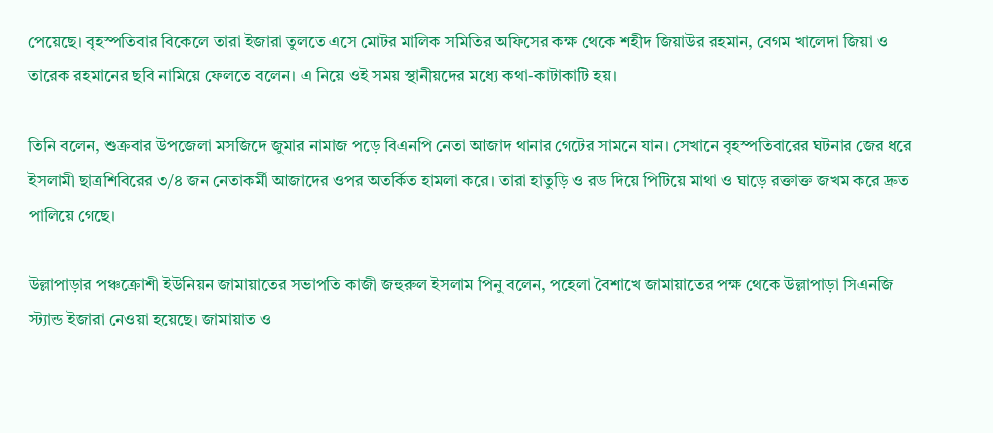পেয়েছে। বৃহস্পতিবার বিকেলে তারা ইজারা তুলতে এসে মোটর মালিক সমিতির অফিসের কক্ষ থেকে শহীদ জিয়াউর রহমান, বেগম খালেদা জিয়া ও তারেক রহমানের ছবি নামিয়ে ফেলতে বলেন। এ নিয়ে ওই সময় স্থানীয়দের মধ্যে কথা-কাটাকাটি হয়।

তিনি বলেন, শুক্রবার উপজেলা মসজিদে জুমার নামাজ পড়ে বিএনপি নেতা আজাদ থানার গেটের সামনে যান। সেখানে বৃহস্পতিবারের ঘটনার জের ধরে ইসলামী ছাত্রশিবিরের ৩/৪ জন নেতাকর্মী আজাদের ওপর অতর্কিত হামলা করে। তারা হাতুড়ি ও রড দিয়ে পিটিয়ে মাথা ও ঘাড়ে রক্তাক্ত জখম করে দ্রুত পালিয়ে গেছে।

উল্লাপাড়ার পঞ্চক্রোশী ইউনিয়ন জামায়াতের সভাপতি কাজী জহুরুল ইসলাম পিনু বলেন, পহেলা বৈশাখে জামায়াতের পক্ষ থেকে উল্লাপাড়া সিএনজি স্ট্যান্ড ইজারা নেওয়া হয়েছে। জামায়াত ও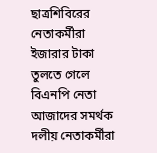ছাত্রশিবিরের নেতাকর্মীরা ইজারার টাকা তুলতে গেলে বিএনপি নেতা আজাদের সমর্থক দলীয় নেতাকর্মীরা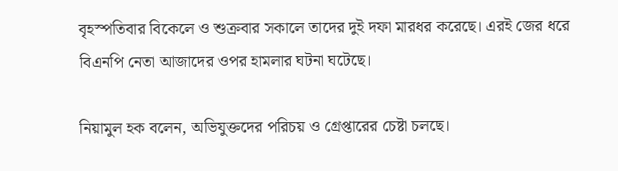বৃহস্পতিবার বিকেলে ও শুক্রবার সকালে তাদের দুই দফা মারধর করেছে। এরই জের ধরে বিএনপি নেতা আজাদের ওপর হামলার ঘটনা ঘটেছে।

নিয়ামুল হক বলেন, অভিযুক্তদের পরিচয় ও গ্রেপ্তারের চেষ্টা চলছে।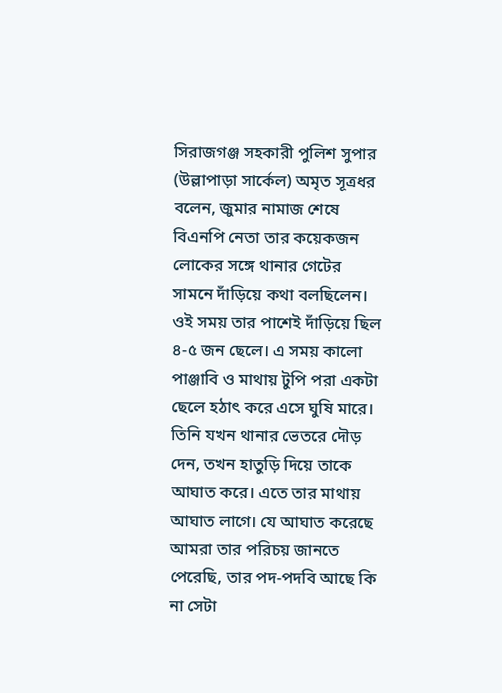সিরাজগঞ্জ সহকারী পুলিশ সুপার (উল্লাপাড়া সার্কেল) অমৃত সূত্রধর বলেন, জুমার নামাজ শেষে বিএনপি নেতা তার কয়েকজন লোকের সঙ্গে থানার গেটের সামনে দাঁড়িয়ে কথা বলছিলেন। ওই সময় তার পাশেই দাঁড়িয়ে ছিল ৪-৫ জন ছেলে। এ সময় কালো পাঞ্জাবি ও মাথায় টুপি পরা একটা ছেলে হঠাৎ করে এসে ঘুষি মারে। তিনি যখন থানার ভেতরে দৌড় দেন, তখন হাতুড়ি দিয়ে তাকে আঘাত করে। এতে তার মাথায় আঘাত লাগে। যে আঘাত করেছে আমরা তার পরিচয় জানতে পেরেছি, তার পদ-পদবি আছে কি না সেটা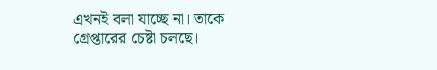এখনই বলা যাচ্ছে না। তাকে গ্রেপ্তারের চেষ্টা চলছে।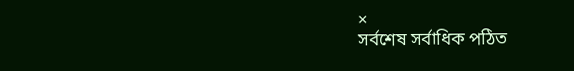×
সর্বশেষ সর্বাধিক পঠিত